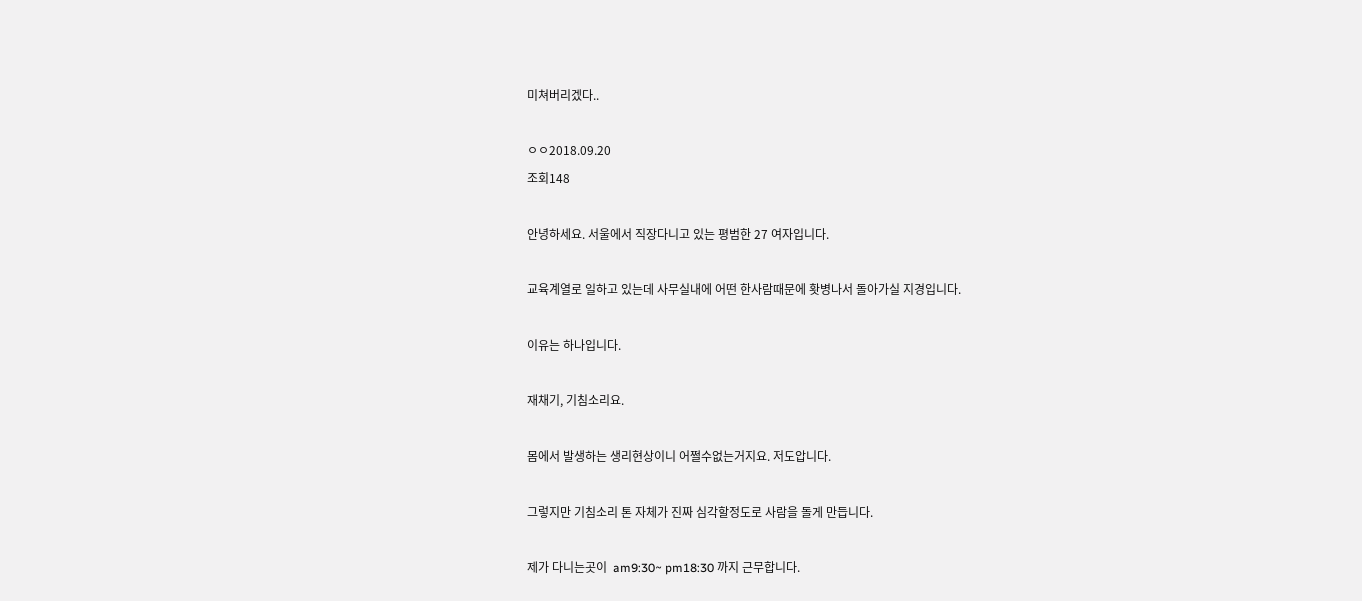미쳐버리겠다..

ㅇㅇ2018.09.20
조회148

안녕하세요. 서울에서 직장다니고 있는 평범한 27 여자입니다.

교육계열로 일하고 있는데 사무실내에 어떤 한사람때문에 홧병나서 돌아가실 지경입니다.

이유는 하나입니다.

재채기, 기침소리요.

몸에서 발생하는 생리현상이니 어쩔수없는거지요. 저도압니다.

그렇지만 기침소리 톤 자체가 진짜 심각할정도로 사람을 돌게 만듭니다.

제가 다니는곳이  am9:30~ pm18:30 까지 근무합니다.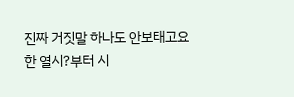진짜 거짓말 하나도 안보태고요 한 열시?부터 시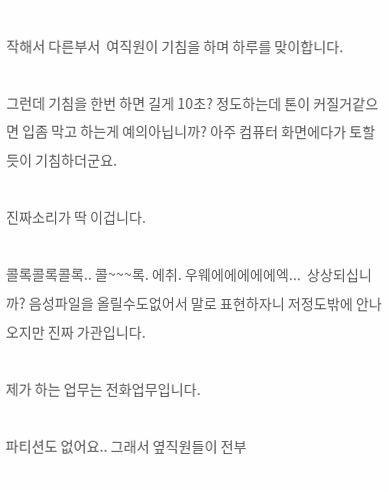작해서 다른부서  여직원이 기침을 하며 하루를 맞이합니다.

그런데 기침을 한번 하면 길게 10초? 정도하는데 톤이 커질거같으면 입좀 막고 하는게 예의아닙니까? 아주 컴퓨터 화면에다가 토할듯이 기침하더군요.

진짜소리가 딱 이겁니다.

콜록콜록콜록.. 콜~~~록. 에취. 우웨에에에에에엑...  상상되십니까? 음성파일을 올릴수도없어서 말로 표현하자니 저정도밖에 안나오지만 진짜 가관입니다.

제가 하는 업무는 전화업무입니다.

파티션도 없어요.. 그래서 옆직원들이 전부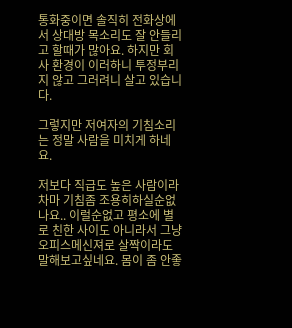통화중이면 솔직히 전화상에서 상대방 목소리도 잘 안들리고 할때가 많아요. 하지만 회사 환경이 이러하니 투정부리지 않고 그러려니 살고 있습니다.

그렇지만 저여자의 기침소리는 정말 사람을 미치게 하네요.

저보다 직급도 높은 사람이라 차마 기침좀 조용히하실순없나요.. 이럴순없고 평소에 별로 친한 사이도 아니라서 그냥 오피스메신져로 살짝이라도 말해보고싶네요. 몸이 좀 안좋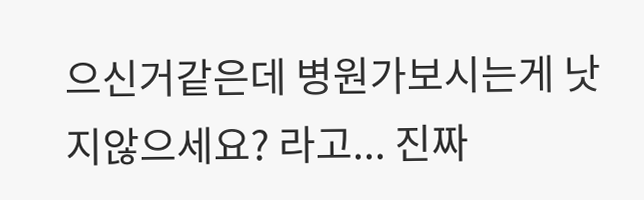으신거같은데 병원가보시는게 낫지않으세요? 라고... 진짜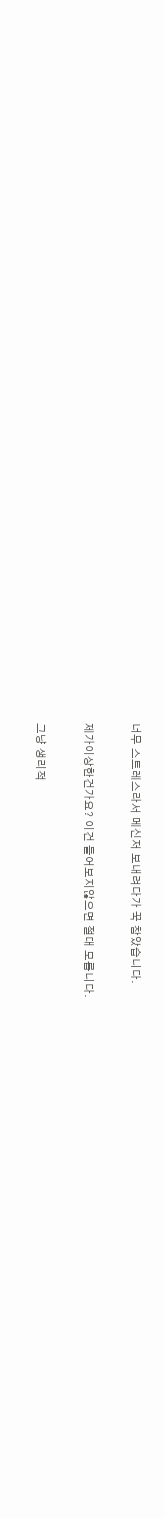너무 스트레스라서 메신저 보내려다가 꾹 참았습니다.

제가이상한건가요? 이건 들어보지않으면 절대 모릅니다.

그냥 생리적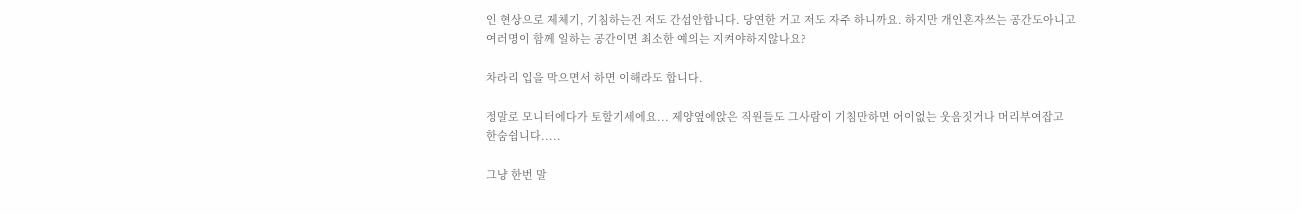인 현상으로 제체기, 기침하는건 저도 간섭안합니다. 당연한 거고 저도 자주 하니까요. 하지만 개인혼자쓰는 공간도아니고 여러명이 함께 일하는 공간이면 최소한 예의는 지켜야하지않나요?

차라리 입을 막으면서 하면 이해라도 합니다.

정말로 모니터에다가 토할기세에요... 제양옆에앉은 직원들도 그사람이 기침만하면 어이없는 웃음짓거나 머리부여잡고 한숨쉽니다.....

그냥 한번 말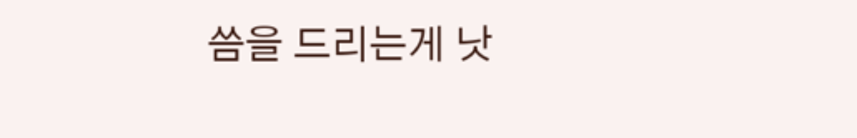씀을 드리는게 낫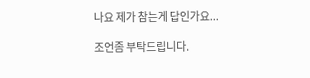나요 제가 참는게 답인가요...

조언좀 부탁드립니다.